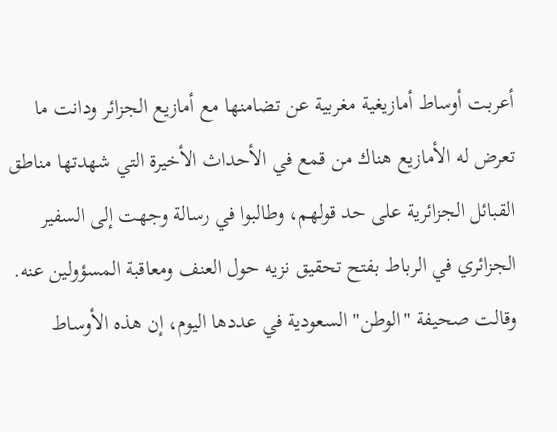أعربت أوساط أمازيغية مغربية عن تضامنها مع أمازيع الجزائر ودانت ما تعرض له الأمازيع هناك من قمع في الأحداث الأخيرة التي شهدتها مناطق القبائل الجزائرية على حد قولهم، وطالبوا في رسالة وجهت إلى السفير الجزائري في الرباط بفتح تحقيق نزيه حول العنف ومعاقبة المسؤولين عنه.
وقالت صحيفة "الوطن" السعودية في عددها اليوم، إن هذه الأوساط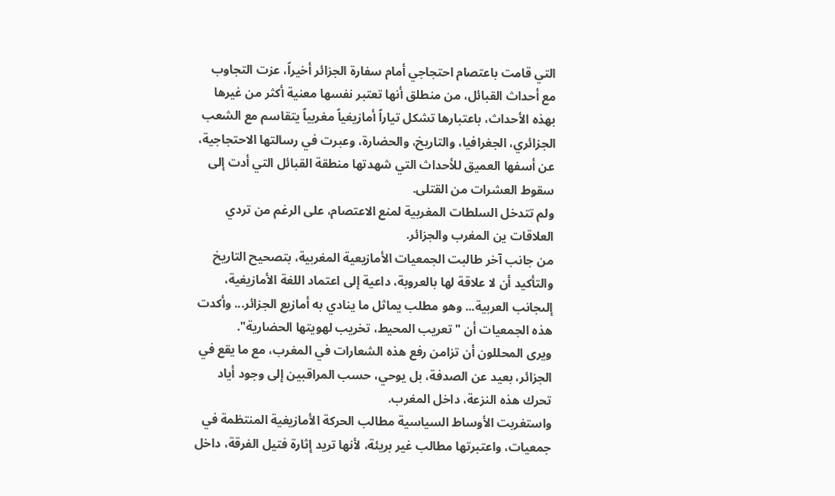التي قامت باعتصام احتجاجي أمام سفارة الجزائر أخيراً، عزت التجاوب مع أحداث القبائل، من منطلق أنها تعتبر نفسها معنية أكثر من غيرها بهذه الأحداث، باعتبارها تشكل تياراً أمازيغياً مغربياً يتقاسم مع الشعب الجزائري، الجغرافيا، والتاريخ، والحضارة، وعبرت في رسالتها الاحتجاجية، عن أسفها العميق للأحداث التي شهدتها منطقة القبائل التي أدت إلى سقوط العشرات من القتلى.
ولم تتدخل السلطات المغربية لمنع الاعتصام، على الرغم من تردي العلاقات ين المغرب والجزائر.
من جانب آخر طالبت الجمعيات الأمازيعية المغربية، بتصحيح التاريخ والتأكيد أن لا علاقة لها بالعروبة، داعية إلى اعتماد اللغة الأمازيغية، إلىجانب العربية... وهو مطلب يماثل ما ينادي به أمازيع الجزائر... وأكدت هذه الجمعيات أن "تعريب المحيط، تخريب لهويتها الحضارية".
ويرى المحللون أن تزامن رفع هذه الشعارات في المغرب، مع ما يقع في الجزائر، بعيد عن الصدفة، بل يوحي، حسب المراقبين إلى وجود أياد تحرك هذه النزعة، داخل المغرب.
واستغربت الأوساط السياسية مطالب الحركة الأمازيغية المنتظمة في جمعيات، واعتبرتها مطالب غير بريئة، لأنها تريد إثارة فتيل الفرقة، داخل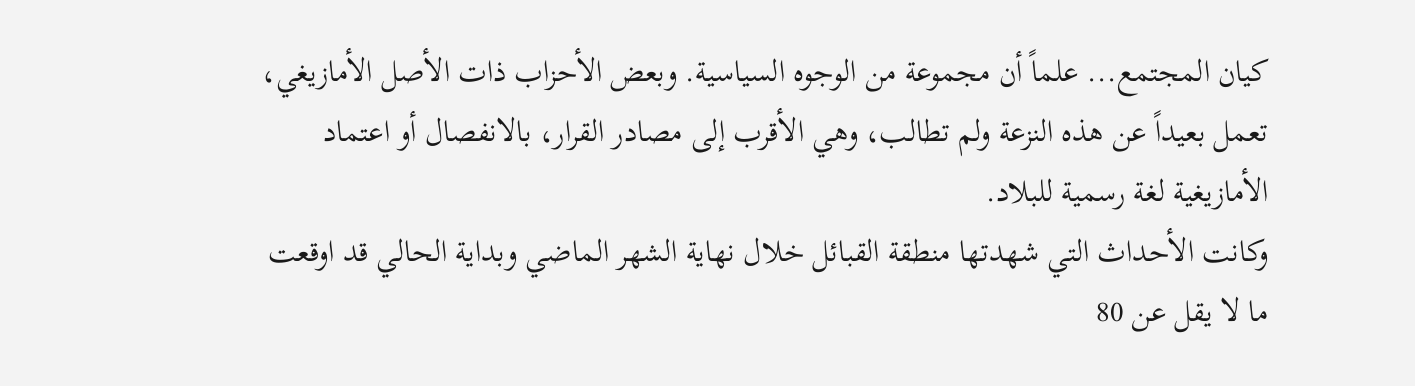كيان المجتمع... علماً أن مجموعة من الوجوه السياسية. وبعض الأحزاب ذات الأصل الأمازيغي، تعمل بعيداً عن هذه النزعة ولم تطالب، وهي الأقرب إلى مصادر القرار، بالانفصال أو اعتماد الأمازيغية لغة رسمية للبلاد.
وكانت الأحداث التي شهدتها منطقة القبائل خلال نهاية الشهر الماضي وبداية الحالي قد اوقعت ما لا يقل عن 80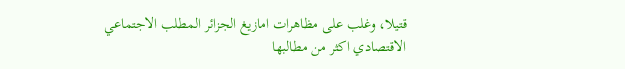قتيلا، وغلب على مظاهرات امازيغ الجزائر المطلب الاجتماعي الاقتصادي اكثر من مطالبها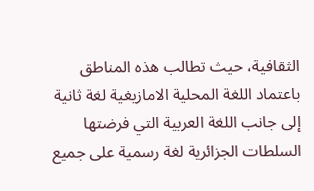الثقافية، حيث تطالب هذه المناطق باعتماد اللغة المحلية الامازيغية لغة ثانية إلى جانب اللغة العربية التي فرضتها السلطات الجزائرية لغة رسمية على جميع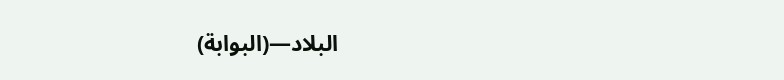البلاد—(البوابة)